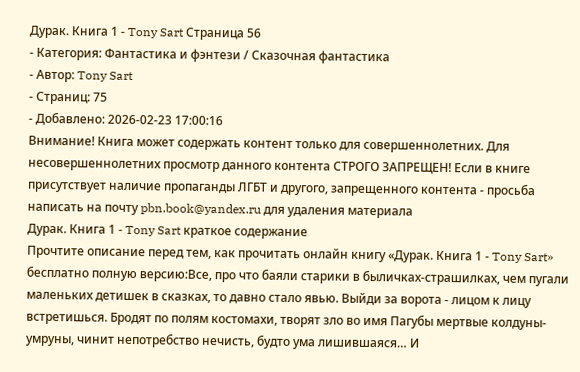Дурак. Книга 1 - Tony Sart Страница 56
- Категория: Фантастика и фэнтези / Сказочная фантастика
- Автор: Tony Sart
- Страниц: 75
- Добавлено: 2026-02-23 17:00:16
Внимание! Книга может содержать контент только для совершеннолетних. Для несовершеннолетних просмотр данного контента СТРОГО ЗАПРЕЩЕН! Если в книге присутствует наличие пропаганды ЛГБТ и другого, запрещенного контента - просьба написать на почту pbn.book@yandex.ru для удаления материала
Дурак. Книга 1 - Tony Sart краткое содержание
Прочтите описание перед тем, как прочитать онлайн книгу «Дурак. Книга 1 - Tony Sart» бесплатно полную версию:Все, про что баяли старики в быличках-страшилках, чем пугали маленьких детишек в сказках, то давно стало явью. Выйди за ворота - лицом к лицу встретишься. Бродят по полям костомахи, творят зло во имя Пагубы мертвые колдуны-умруны, чинит непотребство нечисть, будто ума лишившаяся… И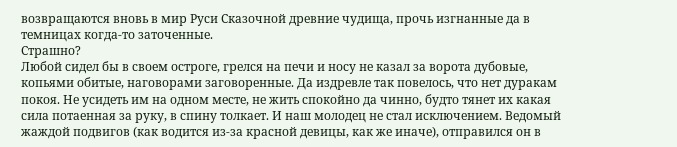возвращаются вновь в мир Руси Сказочной древние чудища, прочь изгнанные да в темницах когда-то заточенные.
Страшно?
Любой сидел бы в своем остроге, грелся на печи и носу не казал за ворота дубовые, копьями обитые, наговорами заговоренные. Да издревле так повелось, что нет дуракам покоя. Не усидеть им на одном месте, не жить спокойно да чинно, будто тянет их какая сила потаенная за руку, в спину толкает. И наш молодец не стал исключением. Ведомый жаждой подвигов (как водится из-за красной девицы, как же иначе), отправился он в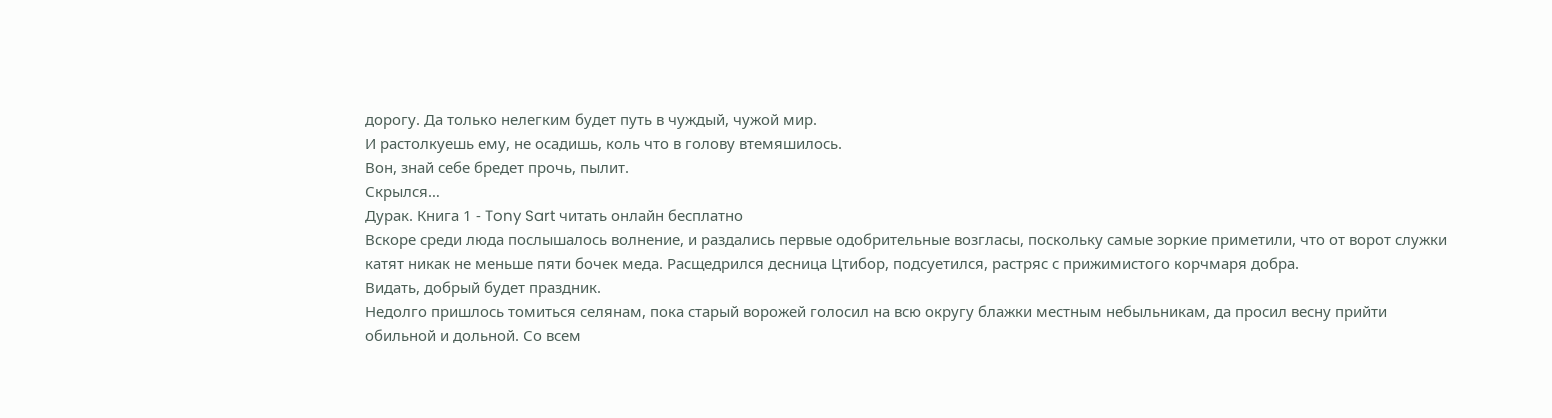дорогу. Да только нелегким будет путь в чуждый, чужой мир.
И растолкуешь ему, не осадишь, коль что в голову втемяшилось.
Вон, знай себе бредет прочь, пылит.
Скрылся…
Дурак. Книга 1 - Tony Sart читать онлайн бесплатно
Вскоре среди люда послышалось волнение, и раздались первые одобрительные возгласы, поскольку самые зоркие приметили, что от ворот служки катят никак не меньше пяти бочек меда. Расщедрился десница Цтибор, подсуетился, растряс с прижимистого корчмаря добра.
Видать, добрый будет праздник.
Недолго пришлось томиться селянам, пока старый ворожей голосил на всю округу блажки местным небыльникам, да просил весну прийти обильной и дольной. Со всем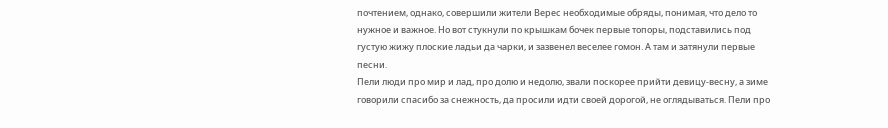почтением, однако, совершили жители Верес необходимые обряды, понимая, что дело то нужное и важное. Но вот стукнули по крышкам бочек первые топоры, подставились под густую жижу плоские ладьи да чарки, и зазвенел веселее гомон. А там и затянули первые песни.
Пели люди про мир и лад, про долю и недолю, звали поскорее прийти девицу-весну, а зиме говорили спасибо за снежность, да просили идти своей дорогой, не оглядываться. Пели про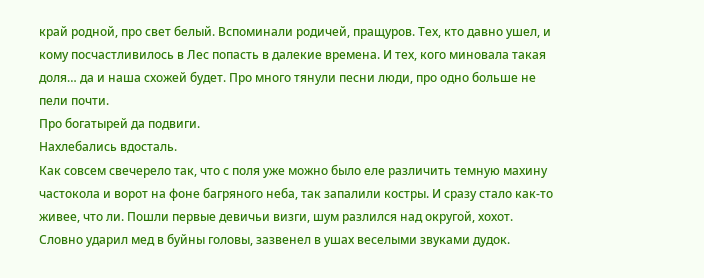край родной, про свет белый. Вспоминали родичей, пращуров. Тех, кто давно ушел, и кому посчастливилось в Лес попасть в далекие времена. И тех, кого миновала такая доля… да и наша схожей будет. Про много тянули песни люди, про одно больше не пели почти.
Про богатырей да подвиги.
Нахлебались вдосталь.
Как совсем свечерело так, что с поля уже можно было еле различить темную махину частокола и ворот на фоне багряного неба, так запалили костры. И сразу стало как-то живее, что ли. Пошли первые девичьи визги, шум разлился над округой, хохот. Словно ударил мед в буйны головы, зазвенел в ушах веселыми звуками дудок.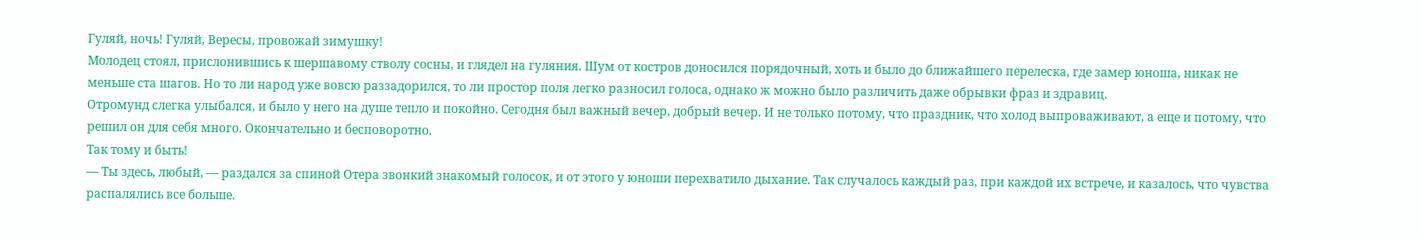Гуляй, ночь! Гуляй, Вересы, провожай зимушку!
Молодец стоял, прислонившись к шершавому стволу сосны, и глядел на гуляния. Шум от костров доносился порядочный, хоть и было до ближайшего перелеска, где замер юноша, никак не меньше ста шагов. Но то ли народ уже вовсю раззадорился, то ли простор поля легко разносил голоса, однако ж можно было различить даже обрывки фраз и здравиц.
Отромунд слегка улыбался, и было у него на душе тепло и покойно. Сегодня был важный вечер, добрый вечер. И не только потому, что праздник, что холод выпроваживают, а еще и потому, что решил он для себя много. Окончательно и бесповоротно.
Так тому и быть!
— Ты здесь, любый, — раздался за спиной Отера звонкий знакомый голосок, и от этого у юноши перехватило дыхание. Так случалось каждый раз, при каждой их встрече, и казалось, что чувства распалялись все больше.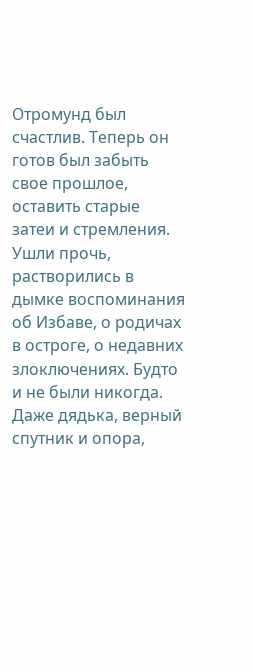Отромунд был счастлив. Теперь он готов был забыть свое прошлое, оставить старые затеи и стремления. Ушли прочь, растворились в дымке воспоминания об Избаве, о родичах в остроге, о недавних злоключениях. Будто и не были никогда. Даже дядька, верный спутник и опора,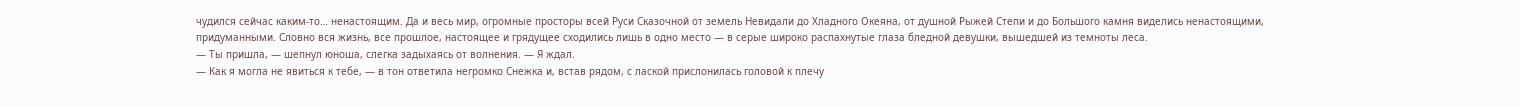чудился сейчас каким-то… ненастоящим. Да и весь мир, огромные просторы всей Руси Сказочной от земель Невидали до Хладного Океяна, от душной Рыжей Степи и до Большого камня виделись ненастоящими, придуманными. Словно вся жизнь, все прошлое, настоящее и грядущее сходились лишь в одно место — в серые широко распахнутые глаза бледной девушки, вышедшей из темноты леса.
— Ты пришла, — шепнул юноша, слегка задыхаясь от волнения. — Я ждал.
— Как я могла не явиться к тебе, — в тон ответила негромко Снежка и, встав рядом, с лаской прислонилась головой к плечу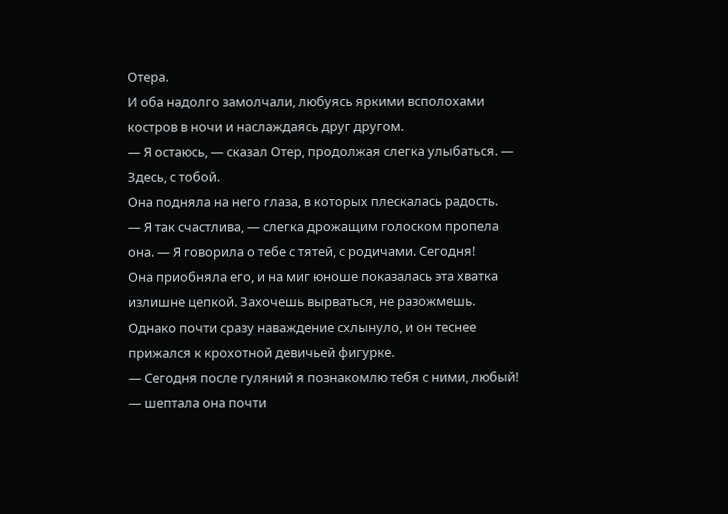Отера.
И оба надолго замолчали, любуясь яркими всполохами костров в ночи и наслаждаясь друг другом.
— Я остаюсь, — сказал Отер, продолжая слегка улыбаться. — Здесь, с тобой.
Она подняла на него глаза, в которых плескалась радость.
— Я так счастлива, — слегка дрожащим голоском пропела она. — Я говорила о тебе с тятей, с родичами. Сегодня!
Она приобняла его, и на миг юноше показалась эта хватка излишне цепкой. Захочешь вырваться, не разожмешь. Однако почти сразу наваждение схлынуло, и он теснее прижался к крохотной девичьей фигурке.
— Сегодня после гуляний я познакомлю тебя с ними, любый! — шептала она почти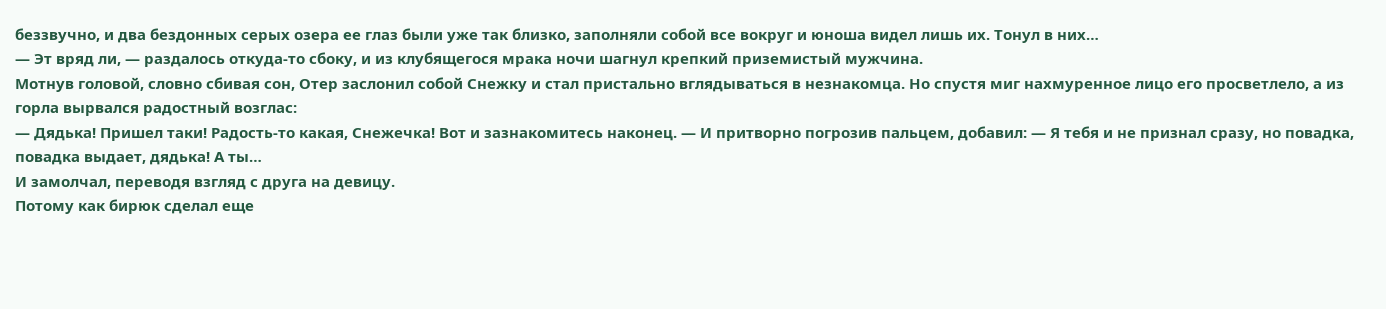беззвучно, и два бездонных серых озера ее глаз были уже так близко, заполняли собой все вокруг и юноша видел лишь их. Тонул в них…
— Эт вряд ли, — раздалось откуда-то сбоку, и из клубящегося мрака ночи шагнул крепкий приземистый мужчина.
Мотнув головой, словно сбивая сон, Отер заслонил собой Снежку и стал пристально вглядываться в незнакомца. Но спустя миг нахмуренное лицо его просветлело, а из горла вырвался радостный возглас:
— Дядька! Пришел таки! Радость-то какая, Снежечка! Вот и зазнакомитесь наконец. — И притворно погрозив пальцем, добавил: — Я тебя и не признал сразу, но повадка, повадка выдает, дядька! А ты…
И замолчал, переводя взгляд с друга на девицу.
Потому как бирюк сделал еще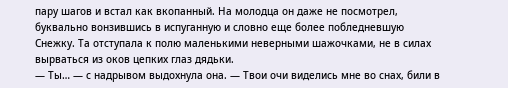пару шагов и встал как вкопанный. На молодца он даже не посмотрел, буквально вонзившись в испуганную и словно еще более побледневшую Снежку. Та отступала к полю маленькими неверными шажочками, не в силах вырваться из оков цепких глаз дядьки.
— Ты… — с надрывом выдохнула она. — Твои очи виделись мне во снах, били в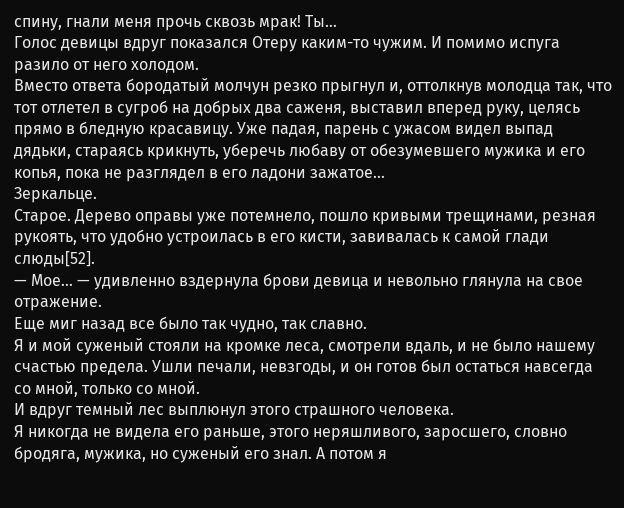спину, гнали меня прочь сквозь мрак! Ты…
Голос девицы вдруг показался Отеру каким-то чужим. И помимо испуга разило от него холодом.
Вместо ответа бородатый молчун резко прыгнул и, оттолкнув молодца так, что тот отлетел в сугроб на добрых два саженя, выставил вперед руку, целясь прямо в бледную красавицу. Уже падая, парень с ужасом видел выпад дядьки, стараясь крикнуть, уберечь любаву от обезумевшего мужика и его копья, пока не разглядел в его ладони зажатое…
Зеркальце.
Старое. Дерево оправы уже потемнело, пошло кривыми трещинами, резная рукоять, что удобно устроилась в его кисти, завивалась к самой глади слюды[52].
— Мое… — удивленно вздернула брови девица и невольно глянула на свое отражение.
Еще миг назад все было так чудно, так славно.
Я и мой суженый стояли на кромке леса, смотрели вдаль, и не было нашему счастью предела. Ушли печали, невзгоды, и он готов был остаться навсегда со мной, только со мной.
И вдруг темный лес выплюнул этого страшного человека.
Я никогда не видела его раньше, этого неряшливого, заросшего, словно бродяга, мужика, но суженый его знал. А потом я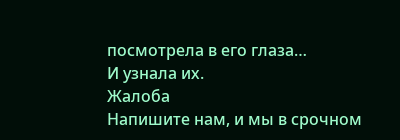посмотрела в его глаза…
И узнала их.
Жалоба
Напишите нам, и мы в срочном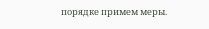порядке примем меры.